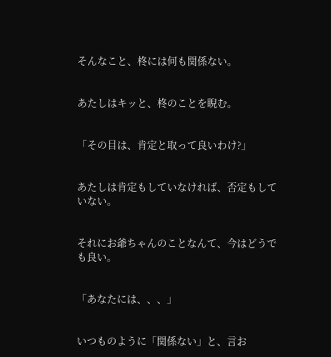そんなこと、柊には何も関係ない。


あたしはキッと、柊のことを睨む。


「その目は、肯定と取って良いわけ?」


あたしは肯定もしていなければ、否定もしていない。


それにお爺ちゃんのことなんて、今はどうでも良い。


「あなたには、、、」


いつものように「関係ない」と、言お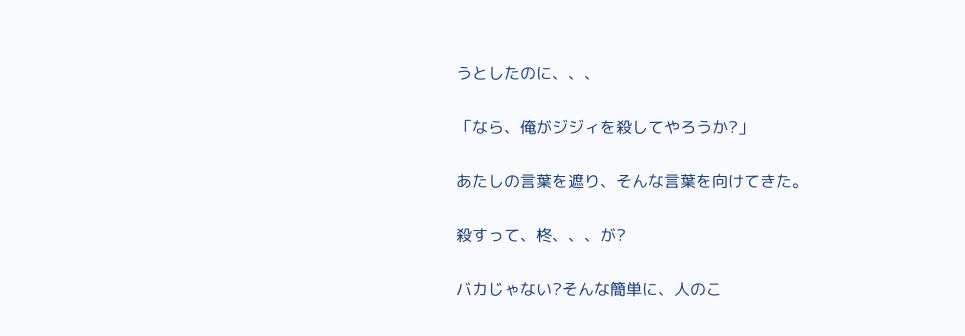うとしたのに、、、


「なら、俺がジジィを殺してやろうか?」


あたしの言葉を遮り、そんな言葉を向けてきた。


殺すって、柊、、、が?


バカじゃない?そんな簡単に、人のこ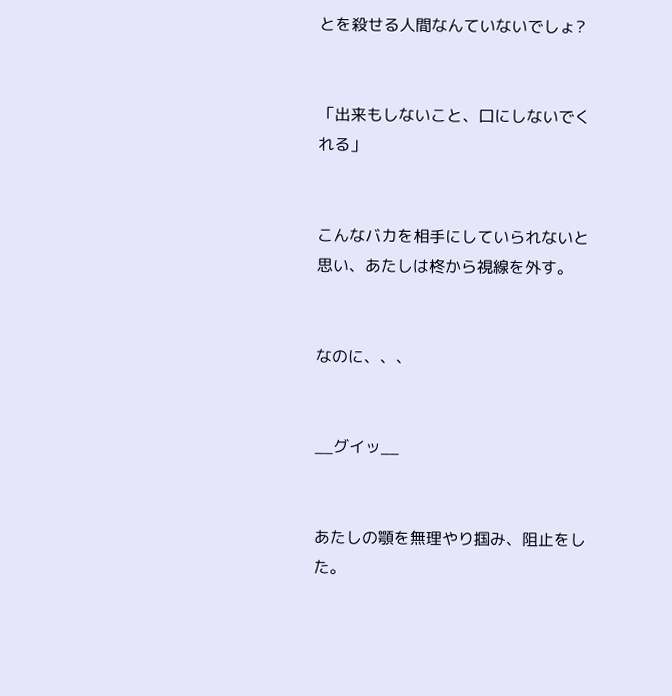とを殺せる人間なんていないでしょ?


「出来もしないこと、口にしないでくれる」


こんなバカを相手にしていられないと思い、あたしは柊から視線を外す。


なのに、、、


__グイッ__


あたしの顎を無理やり掴み、阻止をした。